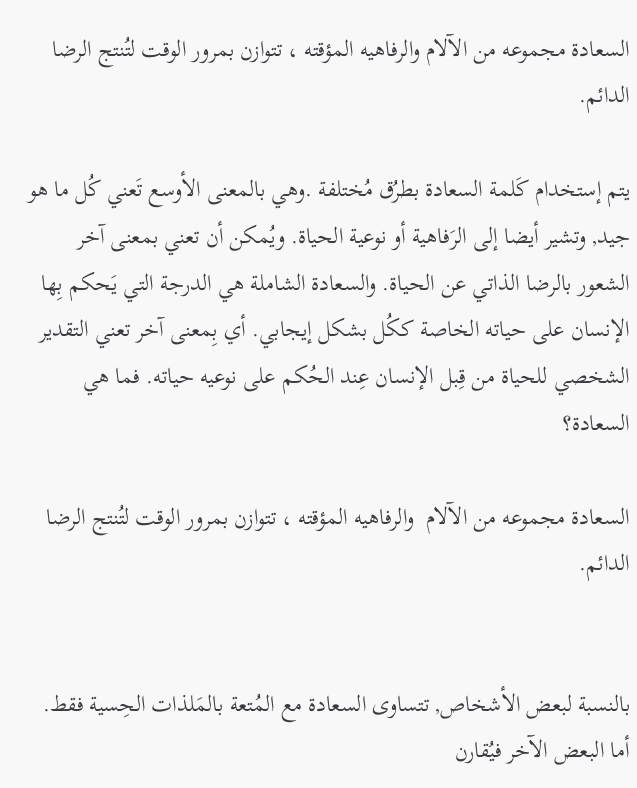السعادة مجموعه من الآلام والرفاهيه المؤقته ، تتوازن بمرور الوقت لتُنتج الرضا الدائم.

يتم إستخدام كَلمة السعادة بطرُق مُختلفة .وهي بالمعنى الأوسع تَعني كُل ما هو جيد, وتشير أيضا إلى الرَفاهية أو نوعية الحياة. ويُمكن أن تعني بمعنى آخر الشعور بالرضا الذاتي عن الحياة. والسعادة الشاملة هي الدرجة التي يَحكم بِها الإنسان على حياته الخاصة ككُل بشكل إيجابي. أي بِمعنى آخر تعني التقدير الشخصي للحياة من قِبل الإنسان عِند الحُكم على نوعيه حياته. فما هي السعادة؟

السعادة مجموعه من الآلام  والرفاهيه المؤقته ، تتوازن بمرور الوقت لتُنتج الرضا الدائم.


بالنسبة لبعض الأشخاص, تتساوى السعادة مع المُتعة بالمَلذات الحِسية فقط. أما البعض الآخر فيُقارن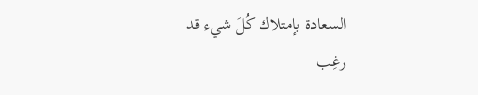السعادة بإمتلاك كُلَ شيء قد رغِب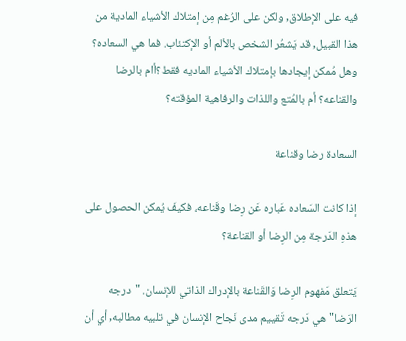فيه على الإطلاق, ولكن على الرُغم مِن إمتلاك الأشياء المادية من هذا القبيل, قد يَشعُر الشخص بالألم أو الإكتئاب. فما هي السعاده؟ وهل مُمكن إيجادها بإمتلاك الأشياء الماديه فقط؟أام بالرضا والقناعه؟ أم بالمُتع واللذات والرفاهية المؤقته؟

السعادة رضا وقناعة

إذا كانت السَعاده عَباره عَن رِضا وقَناعه، فكيفَ يُمكن الحصول على هذهِ الدَرجة مِن الرِضا أو القناعة؟

يَتعلق مَفهوم الرِضا وَالقَناعة بالإدراك الذاتي للإنسان. "درجه الرَضا" هي دَرجه تَقييم مدى نَجاح الإنسان في تلبيه مطالبه, أي أن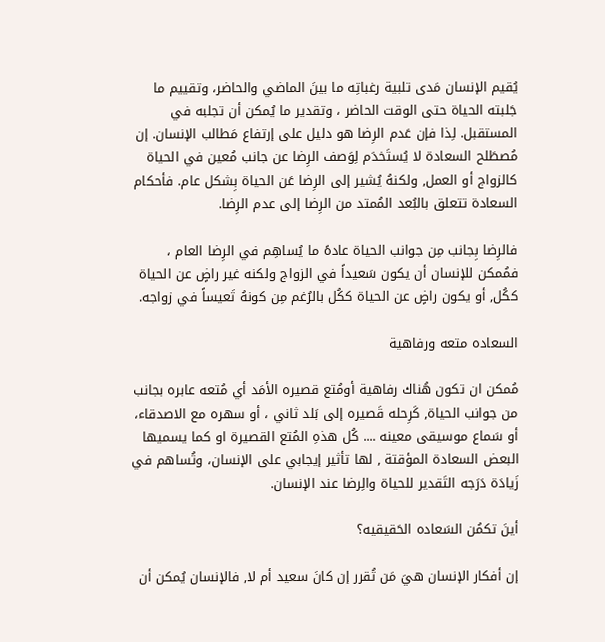يُقيم الإنسان مَدى تلبية رغباتِه ما بينَ الماضي والحاضر، وتقييم ما جَلبته الحياة حتى الوقت الحاضر ، وتقدير ما يُمكن أن تجلبه في المستقبل. لِذا فإن عَدم الرِضا هو دليل على إرتفاع مَطالب الإنسان. إن مُصطَلح السعادة لا يُستَخدَم لِوَصف الرِضا عن جانب مُعين في الحياة كالزواج أو العمل, ولكنهُ يُشير إلى الرِضا عَن الحياة بِشكل عام. فأحكام السعادة تتعلق بالبُعد المُمتد من الرِضا إلى عدم الرِضا.

فالرِضا بِجانب مِن جوانب الحياة عادهً ما يُساهِم في الرِضا العام ، فمُمكن للإنسان أن يكون سَعيداً في الزواج ولكنه غير راضٍ عن الحياة ككُل, أو يكون راضٍ عن الحياة ككُل بالرُغم مِن كونهُ تَعيساً في زواجه.

السعاده متعه ورفاهية

مُمكن ان تكون هُناك رفاهية أومُتع قصيره الأمَد أي مُتعه عابره بجانب من جوانب الحياة, كَرِحله قَصيره إلى بَلد ثاني ، أو سهره مع الاصدقاء، أو سَماع موسيقى معينه .... كُل هذهِ المُتع القصيرة او كما يسميها البعض السعادة المؤقتة , لها تأثير إيجابي على الإنسان، وتُساهم في زَيادَة دَرَجه التَقدير للحياة والِرضا عند الإنسان.

أينَ تكمُن السَعاده الحَقيقيه؟

إن أفكار الإنسان هيَ مَن تُقرر إن كانَ سعيد أم لا, فالإنسان يُمكن أن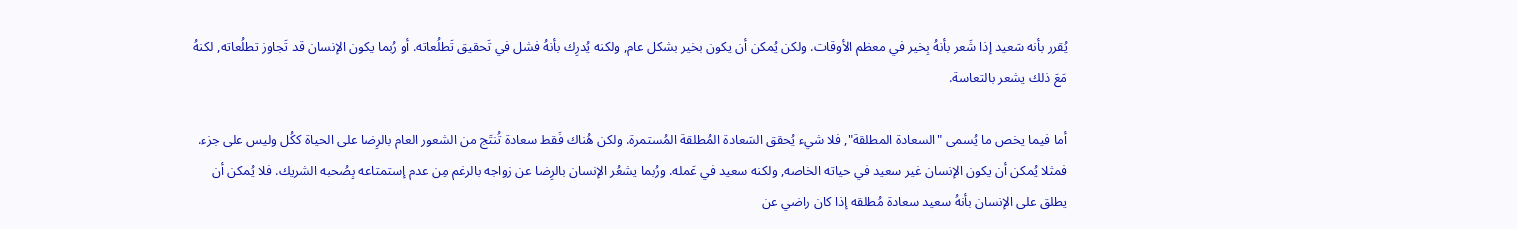يُقرر بأنه سَعيد إذا شَعر بأنهُ بِخير في معظم الأوقات. ولكن يُمكن أن يكون بخير بشكل عام, ولكنه يُدرِك بأنهُ فشل في تَحقيق تَطلُعاته. أو رُبما يكون الإنسان قد تَجاوز تطلُعاته, لكنهُ مَعَ ذلك يشعر بالتعاسة.

أما فيما يخص ما يُسمى "السعادة المطلقة", فلا شيء يُحقق السَعادة المُطلقة المُستمرة. ولكن هُناك فَقط سعادة تُنتَج من الشعور العام بالرِضا على الحياة ككُل وليس على جزء. فمثلا يُمكن أن يكون الإنسان غير سعيد في حياته الخاصه, ولكنه سعيد في عَمله. ورُبما يشعُر الإنسان بالرِضا عن زواجه بالرغم مِن عدم إستمتاعه بِصُحبه الشريك. فلا يُمكن أن يطلق على الإنسان بأنهُ سعيد سعادة مُطلقه إذا كان راضي عن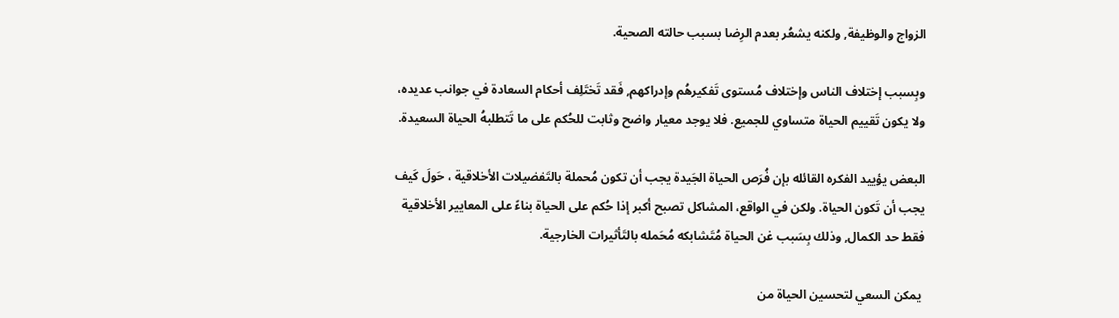الزواج والوظيفة, ولكنه يشعُر بعدم الرِضا بسبب حالته الصحية.

وبِسبب إختلاف الناس وإختلاف مُستوى تَفكيرهُم وإدراكهم, فَقد تَختَلِف أحكام السعادة في جوانب عديده، ولا يكون تَقييم الحياة متساوي للجميع. فلا يوجد معيار واضح وثابت للحُكم على ما تَتطلبهُ الحياة السعيدة.

البعض يؤييد الفكره القائله بإن فُرَص الحياة الجَيدة يجب أن تكون مُحملة بالتَفضيلات الأخلاقية ، حَولَ كَيف يجب أن تَكون الحياة. ولكن في الواقع، المشاكل تصبح أكبر إذا حُكم على الحياة بناءً على المعايير الأخلاقية فقط حد الكمال, وذلك بِسَبب غن الحياة مُتَشابكه مُحَمله بالتَأثيرات الخارجية.

 يمكن السعي لتحسين الحياة من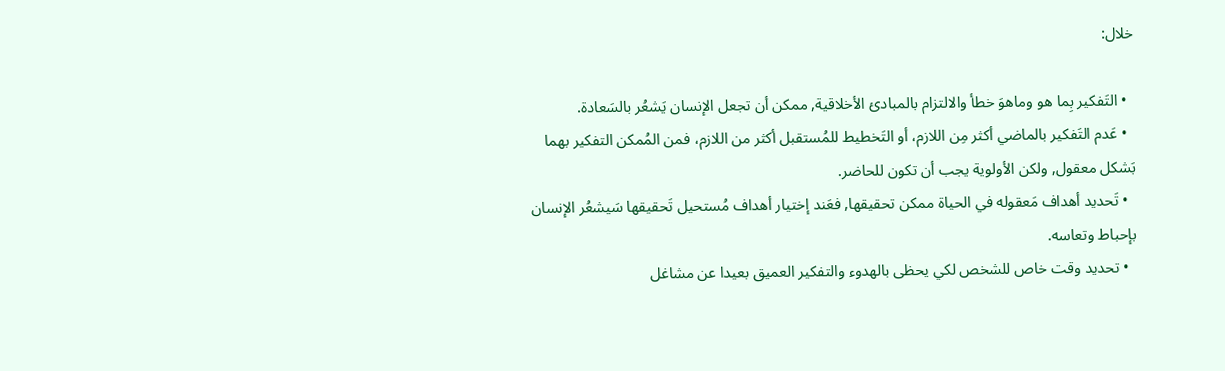خلال:

  • التَفكير بِما هو وماهوَ خطأ والالتزام بالمبادئ الأخلاقية, ممكن أن تجعل الإنسان يَشعُر بالسَعادة.
  • عَدم التَفكير بالماضي أكثر مِن اللازم، أو التَخطيط للمُستقبل أكثر من اللازم، فمن المُمكن التفكير بهما بَشكل معقول, ولكن الأولوية يجب أن تكون للحاضر.
  • تَحديد أهداف مَعقوله في الحياة ممكن تحقيقها, فعَند إختيار أهداف مُستحيل تَحقيقها سَيشعُر الإنسان بإحباط وتعاسه.
  • تحديد وقت خاص للشخص لكي يحظى بالهدوء والتفكير العميق بعيدا عن مشاغل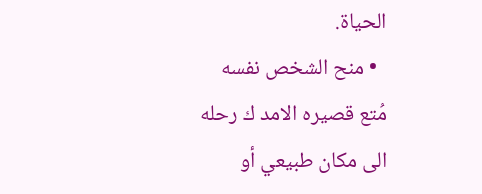الحياة.
  • منح الشخص نفسه مُتع قصيره الامد ك رحله الى مكان طبيعي أو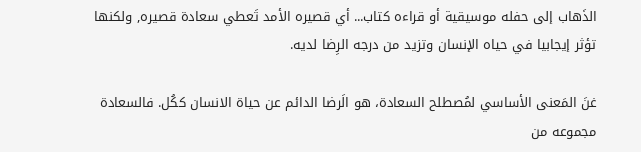الذَهاب إلى حفله موسيقية أو قراءه كتاب... أي قصيره الأمد تَعطي سعادة قصيره, ولكنها تؤثر إيجابيا في حياه الإنسان وتزيد من درجه الرِضا لديه.

غنَ المَعنى الأساسي لمُصطلح السعادة، هو الَرضا الدائم عن حياة الانسان ككُل. فالسعادة مجموعه من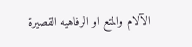الآلام والمتع او الرفاهيه القصيرة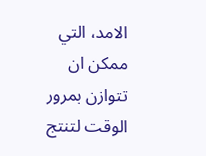الامد، التي ممكن ان تتوازن بمرور الوقت لتنتج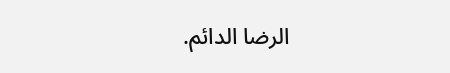الرضا الدائم.